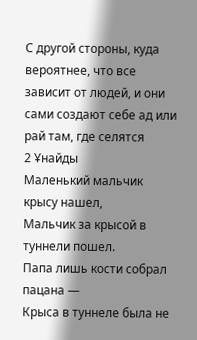С другой стороны, куда вероятнее, что все зависит от людей, и они сами создают себе ад или рай там, где селятся
2 Ұнайды
Маленький мальчик крысу нашел,
Мальчик за крысой в туннели пошел.
Папа лишь кости собрал пацана —
Крыса в туннеле была не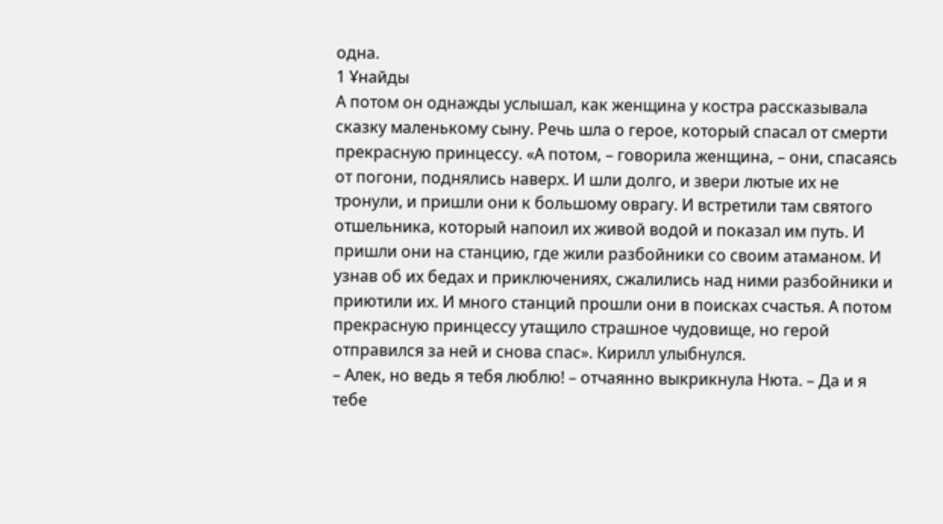одна.
1 Ұнайды
А потом он однажды услышал, как женщина у костра рассказывала сказку маленькому сыну. Речь шла о герое, который спасал от смерти прекрасную принцессу. «А потом, – говорила женщина, – они, спасаясь от погони, поднялись наверх. И шли долго, и звери лютые их не тронули, и пришли они к большому оврагу. И встретили там святого отшельника, который напоил их живой водой и показал им путь. И пришли они на станцию, где жили разбойники со своим атаманом. И узнав об их бедах и приключениях, сжалились над ними разбойники и приютили их. И много станций прошли они в поисках счастья. А потом прекрасную принцессу утащило страшное чудовище, но герой отправился за ней и снова спас». Кирилл улыбнулся.
– Алек, но ведь я тебя люблю! – отчаянно выкрикнула Нюта. – Да и я тебе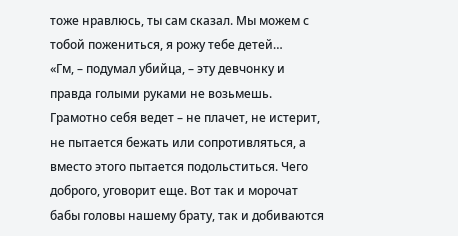тоже нравлюсь, ты сам сказал. Мы можем с тобой пожениться, я рожу тебе детей…
«Гм, – подумал убийца, – эту девчонку и правда голыми руками не возьмешь. Грамотно себя ведет – не плачет, не истерит, не пытается бежать или сопротивляться, а вместо этого пытается подольститься. Чего доброго, уговорит еще. Вот так и морочат бабы головы нашему брату, так и добиваются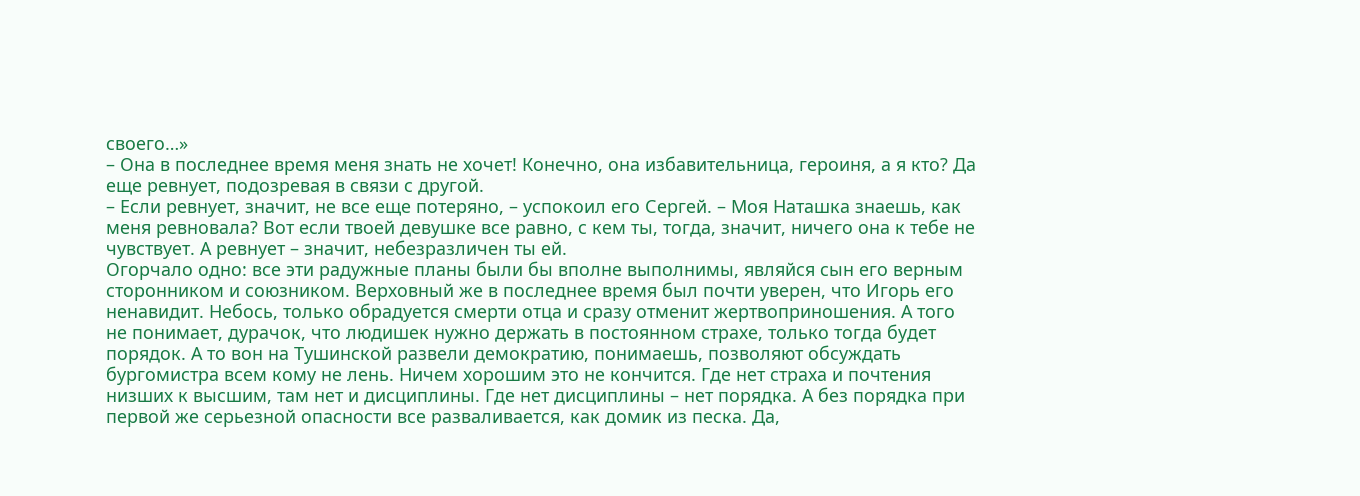своего…»
– Она в последнее время меня знать не хочет! Конечно, она избавительница, героиня, а я кто? Да еще ревнует, подозревая в связи с другой.
– Если ревнует, значит, не все еще потеряно, – успокоил его Сергей. – Моя Наташка знаешь, как меня ревновала? Вот если твоей девушке все равно, с кем ты, тогда, значит, ничего она к тебе не чувствует. А ревнует – значит, небезразличен ты ей.
Огорчало одно: все эти радужные планы были бы вполне выполнимы, являйся сын его верным сторонником и союзником. Верховный же в последнее время был почти уверен, что Игорь его ненавидит. Небось, только обрадуется смерти отца и сразу отменит жертвоприношения. А того не понимает, дурачок, что людишек нужно держать в постоянном страхе, только тогда будет порядок. А то вон на Тушинской развели демократию, понимаешь, позволяют обсуждать бургомистра всем кому не лень. Ничем хорошим это не кончится. Где нет страха и почтения низших к высшим, там нет и дисциплины. Где нет дисциплины – нет порядка. А без порядка при первой же серьезной опасности все разваливается, как домик из песка. Да,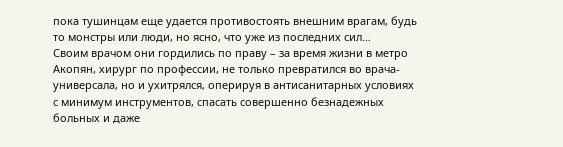пока тушинцам еще удается противостоять внешним врагам, будь то монстры или люди, но ясно, что уже из последних сил…
Своим врачом они гордились по праву – за время жизни в метро Акопян, хирург по профессии, не только превратился во врача-универсала, но и ухитрялся, оперируя в антисанитарных условиях с минимум инструментов, спасать совершенно безнадежных больных и даже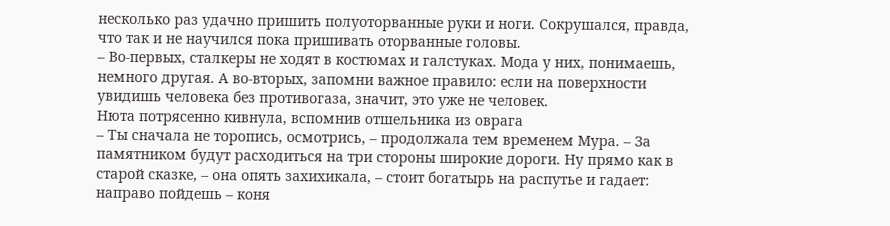несколько раз удачно пришить полуоторванные руки и ноги. Сокрушался, правда, что так и не научился пока пришивать оторванные головы.
– Во-первых, сталкеры не ходят в костюмах и галстуках. Мода у них, понимаешь, немного другая. А во-вторых, запомни важное правило: если на поверхности увидишь человека без противогаза, значит, это уже не человек.
Нюта потрясенно кивнула, вспомнив отшельника из оврага
– Ты сначала не торопись, осмотрись, – продолжала тем временем Мура. – За памятником будут расходиться на три стороны широкие дороги. Ну прямо как в старой сказке, – она опять захихикала, – стоит богатырь на распутье и гадает: направо пойдешь – коня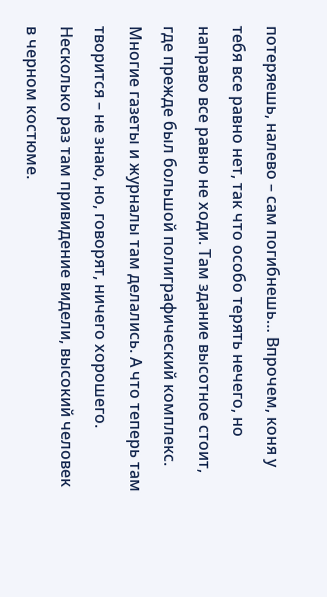потеряешь, налево – сам погибнешь… Впрочем, коня у тебя все равно нет, так что особо терять нечего, но направо все равно не ходи. Там здание высотное стоит, где прежде был большой полиграфический комплекс. Многие газеты и журналы там делались. А что теперь там творится – не знаю, но, говорят, ничего хорошего. Несколько раз там привидение видели, высокий человек в черном костюме.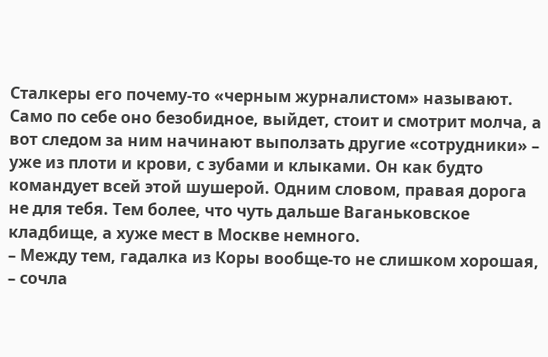Сталкеры его почему-то «черным журналистом» называют. Само по себе оно безобидное, выйдет, стоит и смотрит молча, а вот следом за ним начинают выползать другие «сотрудники» – уже из плоти и крови, с зубами и клыками. Он как будто командует всей этой шушерой. Одним словом, правая дорога не для тебя. Тем более, что чуть дальше Ваганьковское кладбище, а хуже мест в Москве немного.
– Между тем, гадалка из Коры вообще-то не слишком хорошая, – сочла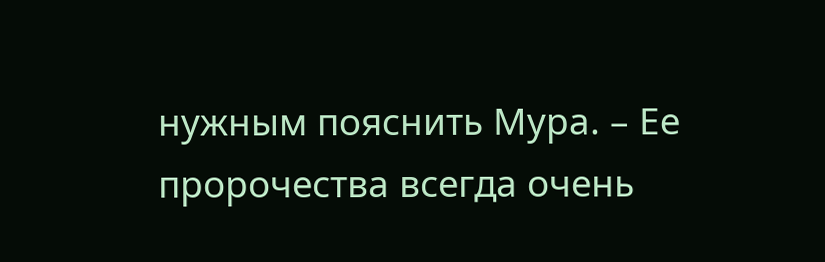нужным пояснить Мура. – Ее пророчества всегда очень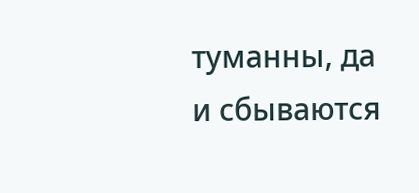туманны, да и сбываются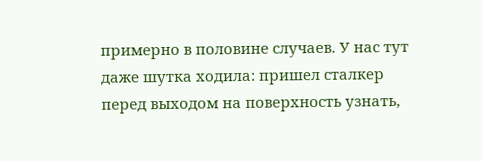примерно в половине случаев. У нас тут даже шутка ходила: пришел сталкер перед выходом на поверхность узнать,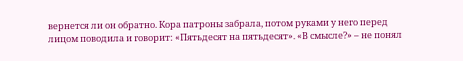вернется ли он обратно. Кора патроны забрала, потом руками у него перед лицом поводила и говорит: «Пятьдесят на пятьдесят». «В смысле?» – не понял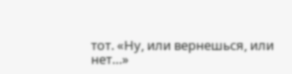тот. «Ну, или вернешься, или нет…»